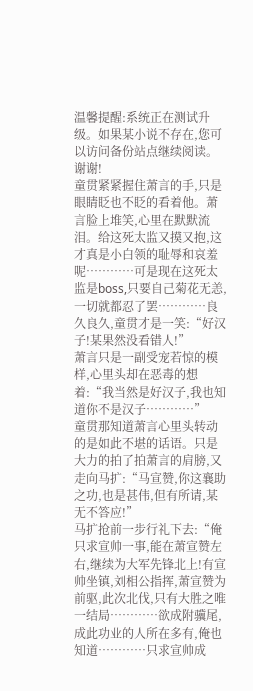温馨提醒:系统正在测试升级。如果某小说不存在,您可以访问备份站点继续阅读。谢谢!
童贯紧紧握住萧言的手,只是眼睛眨也不眨的看着他。萧言脸上堆笑,心里在默默流泪。给这死太监又摸又抱,这才真是小白领的耻辱和哀羞呢…………可是现在这死太监是boss,只要自己菊花无恙,一切就都忍了罢…………良久良久,童贯才是一笑:“好汉子!某果然没看错人!”
萧言只是一副受宠若惊的模样,心里头却在恶毒的想着:“我当然是好汉子,我也知道你不是汉子…………”
童贯那知道萧言心里头转动的是如此不堪的话语。只是大力的拍了拍萧言的肩膀,又走向马扩:“马宣赞,你这襄助之功,也是甚伟,但有所请,某无不答应!”
马扩抢前一步行礼下去:“俺只求宣帅一事,能在萧宣赞左右,继续为大军先锋北上!有宣帅坐镇,刘相公指挥,萧宣赞为前驱,此次北伐,只有大胜之唯一结局…………欲成附骥尾,成此功业的人所在多有,俺也知道…………只求宣帅成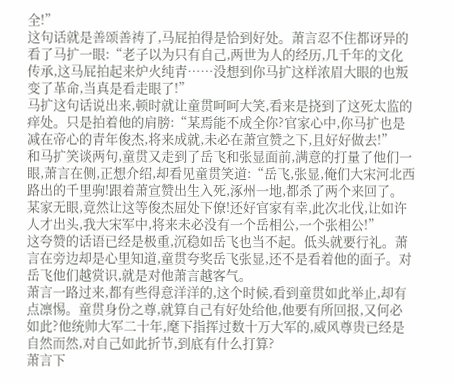全!”
这句话就是善颂善祷了,马屁拍得是恰到好处。萧言忍不住都讶异的看了马扩一眼:“老子以为只有自己,两世为人的经历,几千年的文化传承,这马屁拍起来炉火纯青……没想到你马扩这样浓眉大眼的也叛变了革命,当真是看走眼了!”
马扩这句话说出来,顿时就让童贯呵呵大笑,看来是挠到了这死太监的痒处。只是拍着他的肩膀:“某焉能不成全你?官家心中,你马扩也是减在帝心的青年俊杰,将来成就,未必在萧宣赞之下,且好好做去!”
和马扩笑谈两句,童贯又走到了岳飞和张显面前,满意的打量了他们一眼,萧言在侧,正想介绍,却看见童贯笑道:“岳飞,张显,俺们大宋河北西路出的千里驹!跟着萧宣赞出生入死,涿州一地,都杀了两个来回了。某家无眼,竟然让这等俊杰屈处下僚!还好官家有幸,此次北伐,让如许人才出头,我大宋军中,将来未必没有一个岳相公,一个张相公!”
这夸赞的话语已经是极重,沉稳如岳飞也当不起。低头就要行礼。萧言在旁边却是心里知道,童贯夸奖岳飞张显,还不是看着他的面子。对岳飞他们越赏识,就是对他萧言越客气。
萧言一路过来,都有些得意洋洋的,这个时候,看到童贯如此举止,却有点凛惕。童贯身份之尊,就算自己有好处给他,他要有所回报,又何必如此?他统帅大军二十年,麾下指挥过数十万大军的,威风尊贵已经是自然而然,对自己如此折节,到底有什么打算?
萧言下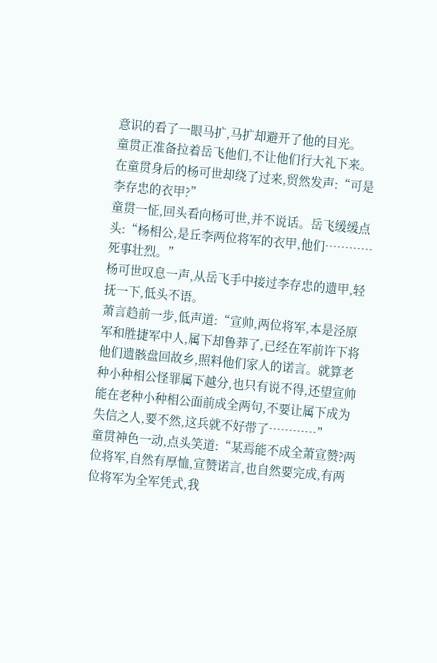意识的看了一眼马扩,马扩却避开了他的目光。
童贯正准备拉着岳飞他们,不让他们行大礼下来。在童贯身后的杨可世却绕了过来,贸然发声:“可是李存忠的衣甲?”
童贯一怔,回头看向杨可世,并不说话。岳飞缓缓点头:“杨相公,是丘李两位将军的衣甲,他们…………死事壮烈。”
杨可世叹息一声,从岳飞手中接过李存忠的遗甲,轻抚一下,低头不语。
萧言趋前一步,低声道:“宣帅,两位将军,本是泾原军和胜捷军中人,属下却鲁莽了,已经在军前许下将他们遗骸盘回故乡,照料他们家人的诺言。就算老种小种相公怪罪属下越分,也只有说不得,还望宣帅能在老种小种相公面前成全两句,不要让属下成为失信之人,要不然,这兵就不好带了…………”
童贯神色一动,点头笑道:“某焉能不成全萧宣赞?两位将军,自然有厚恤,宣赞诺言,也自然要完成,有两位将军为全军凭式,我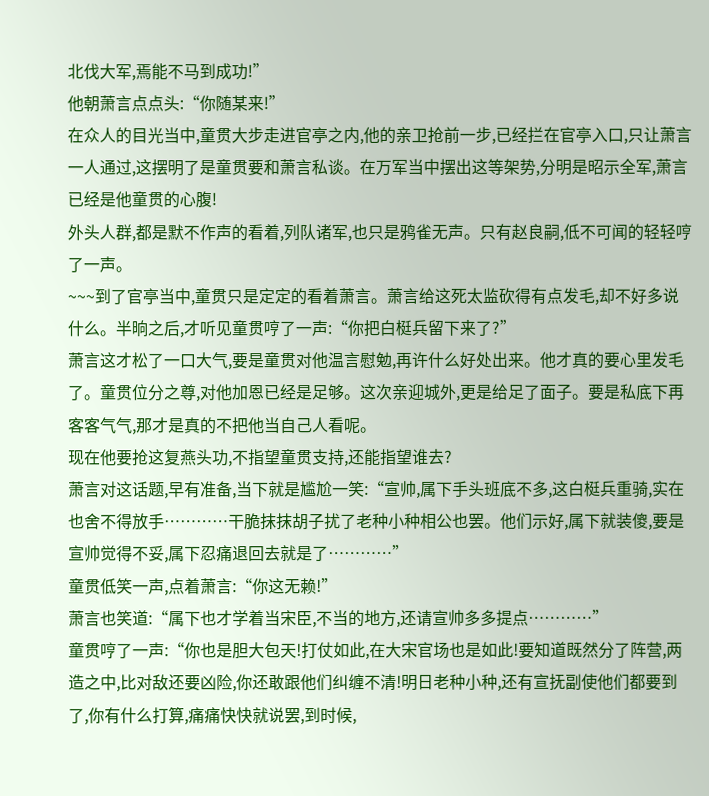北伐大军,焉能不马到成功!”
他朝萧言点点头:“你随某来!”
在众人的目光当中,童贯大步走进官亭之内,他的亲卫抢前一步,已经拦在官亭入口,只让萧言一人通过,这摆明了是童贯要和萧言私谈。在万军当中摆出这等架势,分明是昭示全军,萧言已经是他童贯的心腹!
外头人群,都是默不作声的看着,列队诸军,也只是鸦雀无声。只有赵良嗣,低不可闻的轻轻哼了一声。
~~~到了官亭当中,童贯只是定定的看着萧言。萧言给这死太监砍得有点发毛,却不好多说什么。半晌之后,才听见童贯哼了一声:“你把白梃兵留下来了?”
萧言这才松了一口大气,要是童贯对他温言慰勉,再许什么好处出来。他才真的要心里发毛了。童贯位分之尊,对他加恩已经是足够。这次亲迎城外,更是给足了面子。要是私底下再客客气气,那才是真的不把他当自己人看呢。
现在他要抢这复燕头功,不指望童贯支持,还能指望谁去?
萧言对这话题,早有准备,当下就是尴尬一笑:“宣帅,属下手头班底不多,这白梃兵重骑,实在也舍不得放手…………干脆抹抹胡子扰了老种小种相公也罢。他们示好,属下就装傻,要是宣帅觉得不妥,属下忍痛退回去就是了…………”
童贯低笑一声,点着萧言:“你这无赖!”
萧言也笑道:“属下也才学着当宋臣,不当的地方,还请宣帅多多提点…………”
童贯哼了一声:“你也是胆大包天!打仗如此,在大宋官场也是如此!要知道既然分了阵营,两造之中,比对敌还要凶险,你还敢跟他们纠缠不清!明日老种小种,还有宣抚副使他们都要到了,你有什么打算,痛痛快快就说罢,到时候,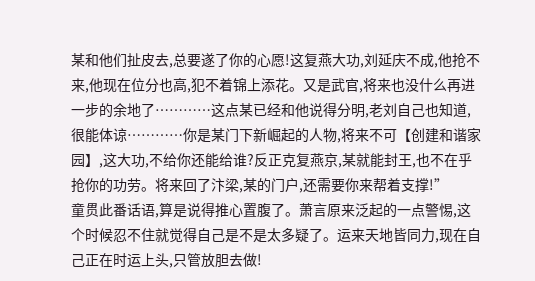某和他们扯皮去,总要遂了你的心愿!这复燕大功,刘延庆不成,他抢不来,他现在位分也高,犯不着锦上添花。又是武官,将来也没什么再进一步的余地了…………这点某已经和他说得分明,老刘自己也知道,很能体谅…………你是某门下新崛起的人物,将来不可【创建和谐家园】,这大功,不给你还能给谁?反正克复燕京,某就能封王,也不在乎抢你的功劳。将来回了汴梁,某的门户,还需要你来帮着支撑!”
童贯此番话语,算是说得推心置腹了。萧言原来泛起的一点警惕,这个时候忍不住就觉得自己是不是太多疑了。运来天地皆同力,现在自己正在时运上头,只管放胆去做!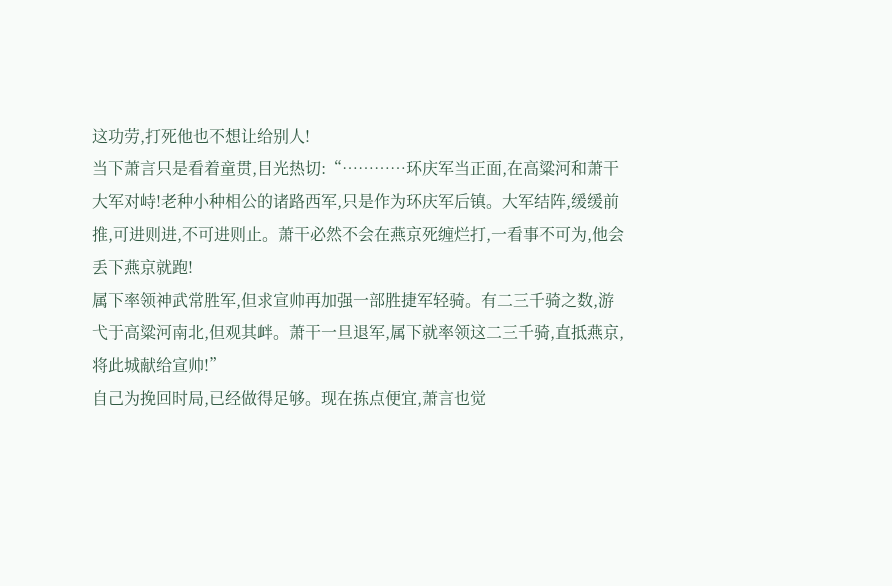这功劳,打死他也不想让给别人!
当下萧言只是看着童贯,目光热切:“…………环庆军当正面,在高粱河和萧干大军对峙!老种小种相公的诸路西军,只是作为环庆军后镇。大军结阵,缓缓前推,可进则进,不可进则止。萧干必然不会在燕京死缠烂打,一看事不可为,他会丢下燕京就跑!
属下率领神武常胜军,但求宣帅再加强一部胜捷军轻骑。有二三千骑之数,游弋于高粱河南北,但观其衅。萧干一旦退军,属下就率领这二三千骑,直抵燕京,将此城献给宣帅!”
自己为挽回时局,已经做得足够。现在拣点便宜,萧言也觉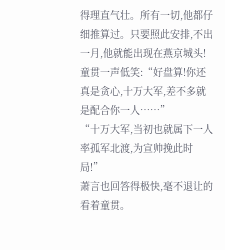得理直气壮。所有一切,他都仔细推算过。只要照此安排,不出一月,他就能出现在燕京城头!
童贯一声低笑:“好盘算!你还真是贪心,十万大军,差不多就是配合你一人……”
“十万大军,当初也就属下一人率孤军北渡,为宣帅挽此时局!”
萧言也回答得极快,毫不退让的看着童贯。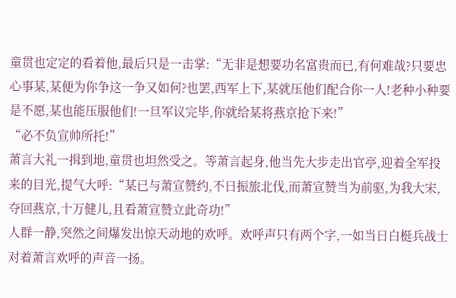童贯也定定的看着他,最后只是一击掌:“无非是想要功名富贵而已,有何难哉?只要忠心事某,某便为你争这一争又如何?也罢,西军上下,某就压他们配合你一人!老种小种要是不愿,某也能压服他们!一旦军议完毕,你就给某将燕京抢下来!”
“必不负宣帅所托!”
萧言大礼一揖到地,童贯也坦然受之。等萧言起身,他当先大步走出官亭,迎着全军投来的目光,提气大呼:“某已与萧宣赞约,不日振旅北伐,而萧宣赞当为前驱,为我大宋,夺回燕京,十万健儿,且看萧宣赞立此奇功!”
人群一静,突然之间爆发出惊天动地的欢呼。欢呼声只有两个字,一如当日白梃兵战士对着萧言欢呼的声音一扬。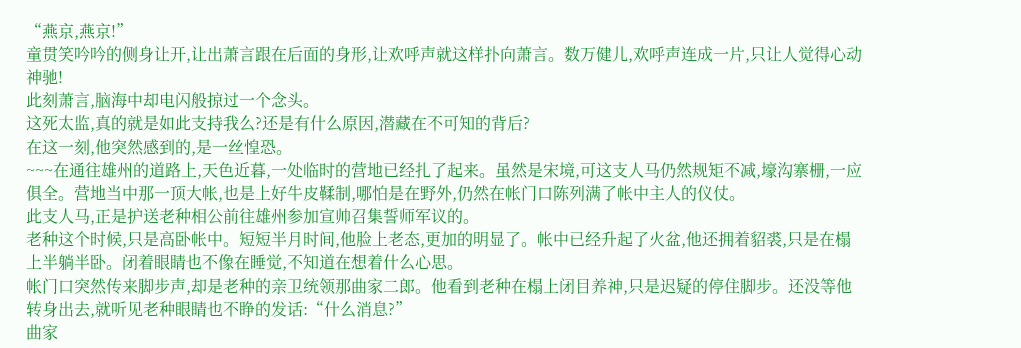“燕京,燕京!”
童贯笑吟吟的侧身让开,让出萧言跟在后面的身形,让欢呼声就这样扑向萧言。数万健儿,欢呼声连成一片,只让人觉得心动神驰!
此刻萧言,脑海中却电闪般掠过一个念头。
这死太监,真的就是如此支持我么?还是有什么原因,潜藏在不可知的背后?
在这一刻,他突然感到的,是一丝惶恐。
~~~在通往雄州的道路上,天色近暮,一处临时的营地已经扎了起来。虽然是宋境,可这支人马仍然规矩不减,壕沟寨栅,一应俱全。营地当中那一顶大帐,也是上好牛皮鞣制,哪怕是在野外,仍然在帐门口陈列满了帐中主人的仪仗。
此支人马,正是护送老种相公前往雄州参加宣帅召集誓师军议的。
老种这个时候,只是高卧帐中。短短半月时间,他脸上老态,更加的明显了。帐中已经升起了火盆,他还拥着貂裘,只是在榻上半躺半卧。闭着眼睛也不像在睡觉,不知道在想着什么心思。
帐门口突然传来脚步声,却是老种的亲卫统领那曲家二郎。他看到老种在榻上闭目养神,只是迟疑的停住脚步。还没等他转身出去,就听见老种眼睛也不睁的发话:“什么消息?”
曲家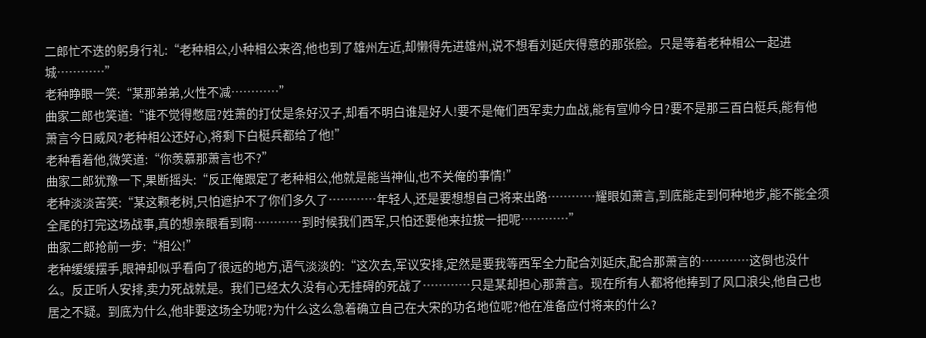二郎忙不迭的躬身行礼:“老种相公,小种相公来咨,他也到了雄州左近,却懒得先进雄州,说不想看刘延庆得意的那张脸。只是等着老种相公一起进城…………”
老种睁眼一笑:“某那弟弟,火性不减…………”
曲家二郎也笑道:“谁不觉得憋屈?姓萧的打仗是条好汉子,却看不明白谁是好人!要不是俺们西军卖力血战,能有宣帅今日?要不是那三百白梃兵,能有他萧言今日威风?老种相公还好心,将剩下白梃兵都给了他!”
老种看着他,微笑道:“你羡慕那萧言也不?”
曲家二郎犹豫一下,果断摇头:“反正俺跟定了老种相公,他就是能当神仙,也不关俺的事情!”
老种淡淡苦笑:“某这颗老树,只怕遮护不了你们多久了…………年轻人,还是要想想自己将来出路…………耀眼如萧言,到底能走到何种地步,能不能全须全尾的打完这场战事,真的想亲眼看到啊…………到时候我们西军,只怕还要他来拉拔一把呢…………”
曲家二郎抢前一步:“相公!”
老种缓缓摆手,眼神却似乎看向了很远的地方,语气淡淡的:“这次去,军议安排,定然是要我等西军全力配合刘延庆,配合那萧言的…………这倒也没什么。反正听人安排,卖力死战就是。我们已经太久没有心无挂碍的死战了…………只是某却担心那萧言。现在所有人都将他捧到了风口浪尖,他自己也居之不疑。到底为什么,他非要这场全功呢?为什么这么急着确立自己在大宋的功名地位呢?他在准备应付将来的什么?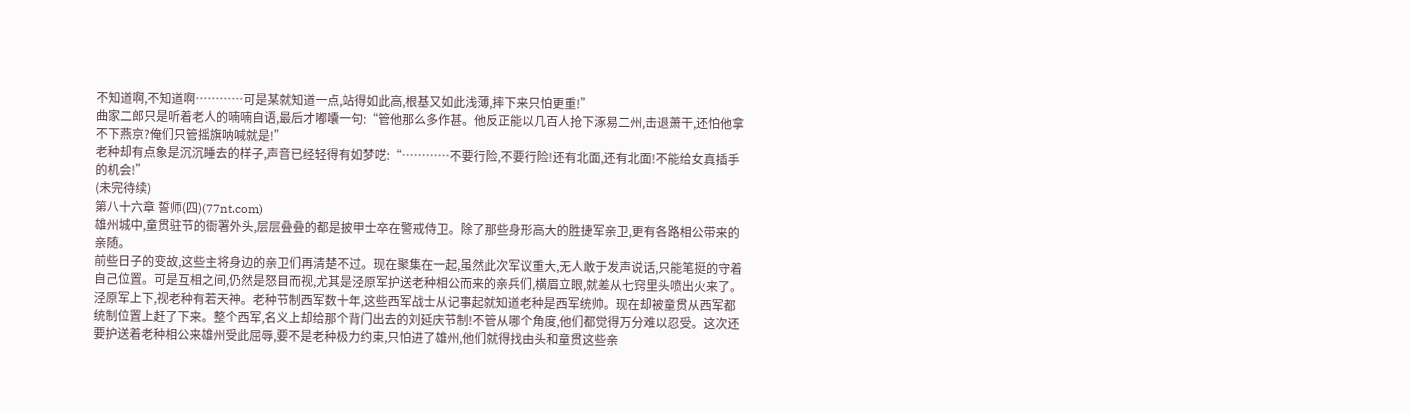不知道啊,不知道啊…………可是某就知道一点,站得如此高,根基又如此浅薄,摔下来只怕更重!”
曲家二郎只是听着老人的喃喃自语,最后才嘟囔一句:“管他那么多作甚。他反正能以几百人抢下涿易二州,击退萧干,还怕他拿不下燕京?俺们只管摇旗呐喊就是!”
老种却有点象是沉沉睡去的样子,声音已经轻得有如梦呓:“…………不要行险,不要行险!还有北面,还有北面!不能给女真插手的机会!”
(未完待续)
第八十六章 誓师(四)(77nt.com)
雄州城中,童贯驻节的衙署外头,层层叠叠的都是披甲士卒在警戒侍卫。除了那些身形高大的胜捷军亲卫,更有各路相公带来的亲随。
前些日子的变故,这些主将身边的亲卫们再清楚不过。现在聚集在一起,虽然此次军议重大,无人敢于发声说话,只能笔挺的守着自己位置。可是互相之间,仍然是怒目而视,尤其是泾原军护送老种相公而来的亲兵们,横眉立眼,就差从七窍里头喷出火来了。
泾原军上下,视老种有若天神。老种节制西军数十年,这些西军战士从记事起就知道老种是西军统帅。现在却被童贯从西军都统制位置上赶了下来。整个西军,名义上却给那个背门出去的刘延庆节制!不管从哪个角度,他们都觉得万分难以忍受。这次还要护送着老种相公来雄州受此屈辱,要不是老种极力约束,只怕进了雄州,他们就得找由头和童贯这些亲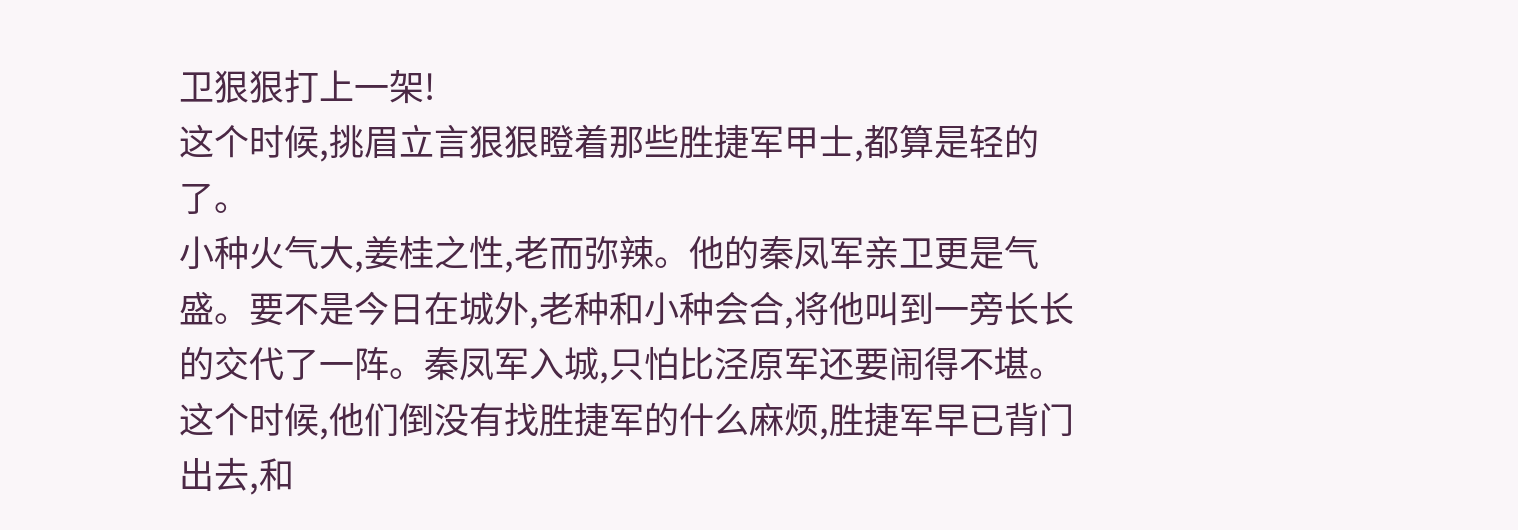卫狠狠打上一架!
这个时候,挑眉立言狠狠瞪着那些胜捷军甲士,都算是轻的了。
小种火气大,姜桂之性,老而弥辣。他的秦凤军亲卫更是气盛。要不是今日在城外,老种和小种会合,将他叫到一旁长长的交代了一阵。秦凤军入城,只怕比泾原军还要闹得不堪。这个时候,他们倒没有找胜捷军的什么麻烦,胜捷军早已背门出去,和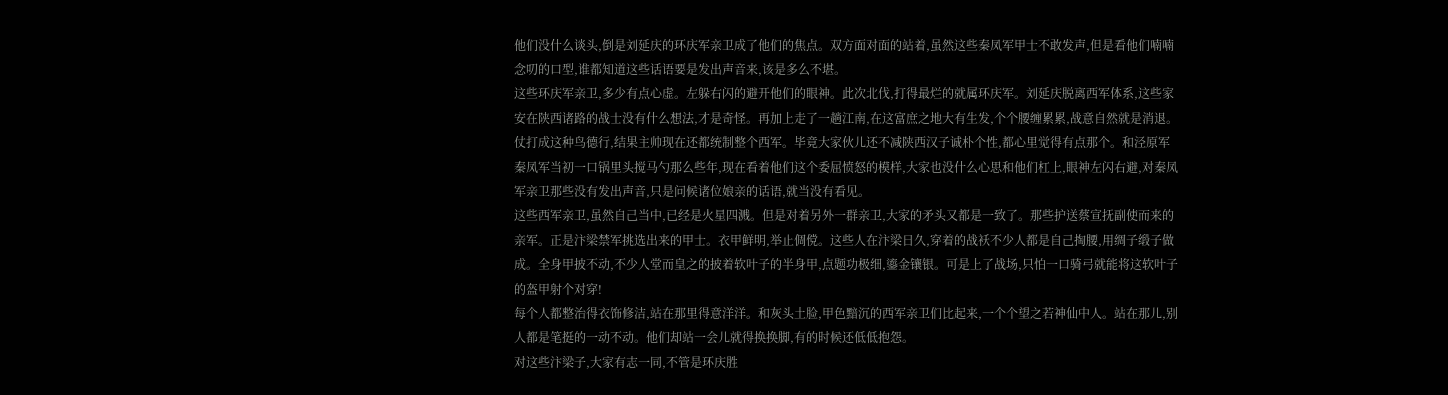他们没什么谈头,倒是刘延庆的环庆军亲卫成了他们的焦点。双方面对面的站着,虽然这些秦凤军甲士不敢发声,但是看他们喃喃念叨的口型,谁都知道这些话语要是发出声音来,该是多么不堪。
这些环庆军亲卫,多少有点心虚。左躲右闪的避开他们的眼神。此次北伐,打得最烂的就属环庆军。刘延庆脱离西军体系,这些家安在陕西诸路的战士没有什么想法,才是奇怪。再加上走了一趟江南,在这富庶之地大有生发,个个腰缠累累,战意自然就是消退。
仗打成这种鸟德行,结果主帅现在还都统制整个西军。毕竟大家伙儿还不减陕西汉子诚朴个性,都心里觉得有点那个。和泾原军秦凤军当初一口锅里头搅马勺那么些年,现在看着他们这个委屈愤怒的模样,大家也没什么心思和他们杠上,眼神左闪右避,对秦凤军亲卫那些没有发出声音,只是问候诸位娘亲的话语,就当没有看见。
这些西军亲卫,虽然自己当中,已经是火星四溅。但是对着另外一群亲卫,大家的矛头又都是一致了。那些护送蔡宣抚副使而来的亲军。正是汴梁禁军挑选出来的甲士。衣甲鲜明,举止倜傥。这些人在汴梁日久,穿着的战袄不少人都是自己掏腰,用绸子缎子做成。全身甲披不动,不少人堂而皇之的披着软叶子的半身甲,点题功极细,鎏金镶银。可是上了战场,只怕一口骑弓就能将这软叶子的盔甲射个对穿!
每个人都整治得衣饰修洁,站在那里得意洋洋。和灰头土脸,甲色黯沉的西军亲卫们比起来,一个个望之若神仙中人。站在那儿,别人都是笔挺的一动不动。他们却站一会儿就得换换脚,有的时候还低低抱怨。
对这些汴梁子,大家有志一同,不管是环庆胜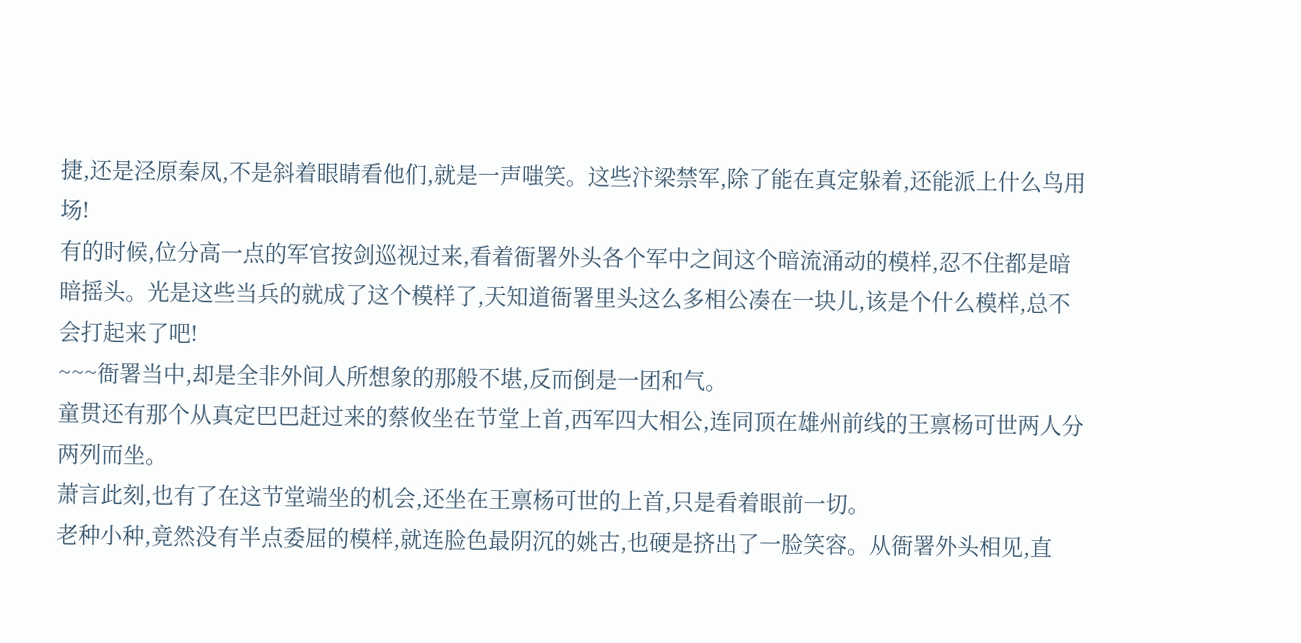捷,还是泾原秦凤,不是斜着眼睛看他们,就是一声嗤笑。这些汴梁禁军,除了能在真定躲着,还能派上什么鸟用场!
有的时候,位分高一点的军官按剑巡视过来,看着衙署外头各个军中之间这个暗流涌动的模样,忍不住都是暗暗摇头。光是这些当兵的就成了这个模样了,天知道衙署里头这么多相公凑在一块儿,该是个什么模样,总不会打起来了吧!
~~~衙署当中,却是全非外间人所想象的那般不堪,反而倒是一团和气。
童贯还有那个从真定巴巴赶过来的蔡攸坐在节堂上首,西军四大相公,连同顶在雄州前线的王禀杨可世两人分两列而坐。
萧言此刻,也有了在这节堂端坐的机会,还坐在王禀杨可世的上首,只是看着眼前一切。
老种小种,竟然没有半点委屈的模样,就连脸色最阴沉的姚古,也硬是挤出了一脸笑容。从衙署外头相见,直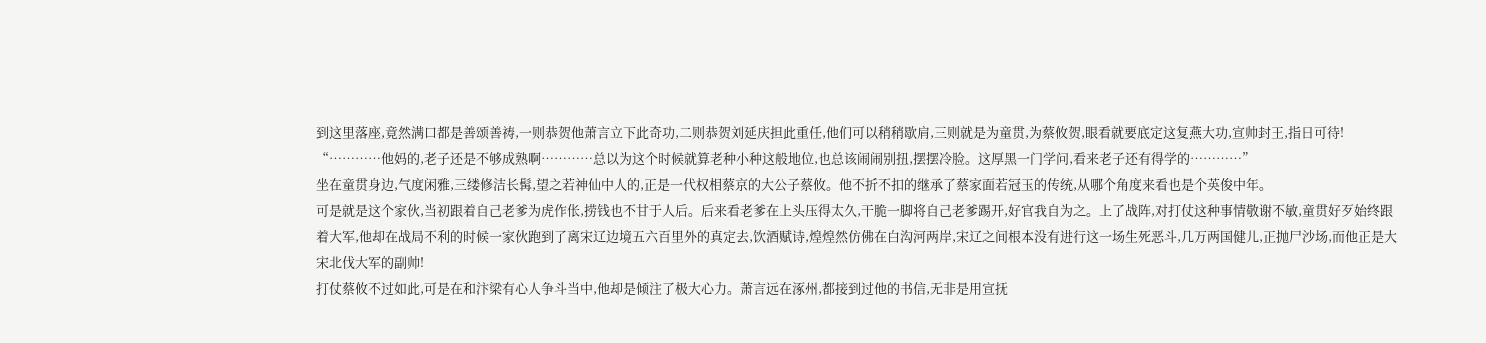到这里落座,竟然满口都是善颂善祷,一则恭贺他萧言立下此奇功,二则恭贺刘延庆担此重任,他们可以稍稍歇肩,三则就是为童贯,为蔡攸贺,眼看就要底定这复燕大功,宣帅封王,指日可待!
“…………他妈的,老子还是不够成熟啊…………总以为这个时候就算老种小种这般地位,也总该闹闹别扭,摆摆冷脸。这厚黑一门学问,看来老子还有得学的…………”
坐在童贯身边,气度闲雅,三缕修洁长髯,望之若神仙中人的,正是一代权相蔡京的大公子蔡攸。他不折不扣的继承了蔡家面若冠玉的传统,从哪个角度来看也是个英俊中年。
可是就是这个家伙,当初跟着自己老爹为虎作伥,捞钱也不甘于人后。后来看老爹在上头压得太久,干脆一脚将自己老爹踢开,好官我自为之。上了战阵,对打仗这种事情敬谢不敏,童贯好歹始终跟着大军,他却在战局不利的时候一家伙跑到了离宋辽边境五六百里外的真定去,饮酒赋诗,煌煌然仿佛在白沟河两岸,宋辽之间根本没有进行这一场生死恶斗,几万两国健儿,正抛尸沙场,而他正是大宋北伐大军的副帅!
打仗蔡攸不过如此,可是在和汴梁有心人争斗当中,他却是倾注了极大心力。萧言远在涿州,都接到过他的书信,无非是用宣抚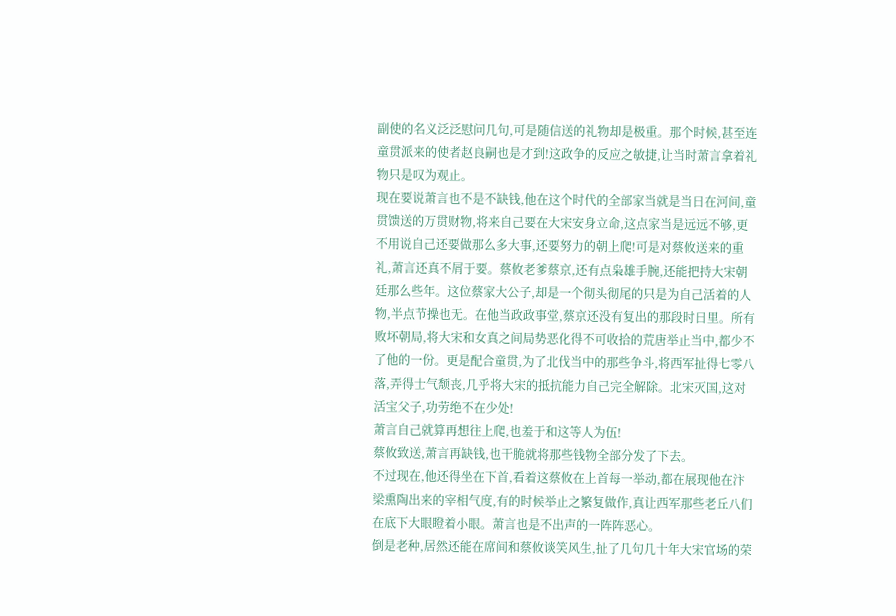副使的名义泛泛慰问几句,可是随信送的礼物却是极重。那个时候,甚至连童贯派来的使者赵良嗣也是才到!这政争的反应之敏捷,让当时萧言拿着礼物只是叹为观止。
现在要说萧言也不是不缺钱,他在这个时代的全部家当就是当日在河间,童贯馈送的万贯财物,将来自己要在大宋安身立命,这点家当是远远不够,更不用说自己还要做那么多大事,还要努力的朝上爬!可是对蔡攸送来的重礼,萧言还真不屑于要。蔡攸老爹蔡京,还有点枭雄手腕,还能把持大宋朝廷那么些年。这位蔡家大公子,却是一个彻头彻尾的只是为自己活着的人物,半点节操也无。在他当政政事堂,蔡京还没有复出的那段时日里。所有败坏朝局,将大宋和女真之间局势恶化得不可收拾的荒唐举止当中,都少不了他的一份。更是配合童贯,为了北伐当中的那些争斗,将西军扯得七零八落,弄得士气颓丧,几乎将大宋的抵抗能力自己完全解除。北宋灭国,这对活宝父子,功劳绝不在少处!
萧言自己就算再想往上爬,也羞于和这等人为伍!
蔡攸致送,萧言再缺钱,也干脆就将那些钱物全部分发了下去。
不过现在,他还得坐在下首,看着这蔡攸在上首每一举动,都在展现他在汴梁熏陶出来的宰相气度,有的时候举止之繁复做作,真让西军那些老丘八们在底下大眼瞪着小眼。萧言也是不出声的一阵阵恶心。
倒是老种,居然还能在席间和蔡攸谈笑风生,扯了几句几十年大宋官场的荣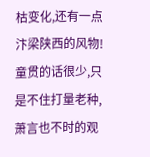枯变化,还有一点汴梁陕西的风物!
童贯的话很少,只是不住打量老种,萧言也不时的观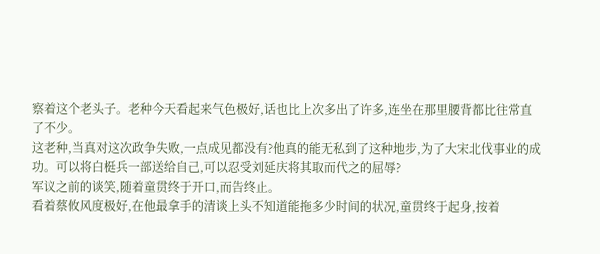察着这个老头子。老种今天看起来气色极好,话也比上次多出了许多,连坐在那里腰背都比往常直了不少。
这老种,当真对这次政争失败,一点成见都没有?他真的能无私到了这种地步,为了大宋北伐事业的成功。可以将白梃兵一部送给自己,可以忍受刘延庆将其取而代之的屈辱?
军议之前的谈笑,随着童贯终于开口,而告终止。
看着蔡攸风度极好,在他最拿手的清谈上头不知道能拖多少时间的状况,童贯终于起身,按着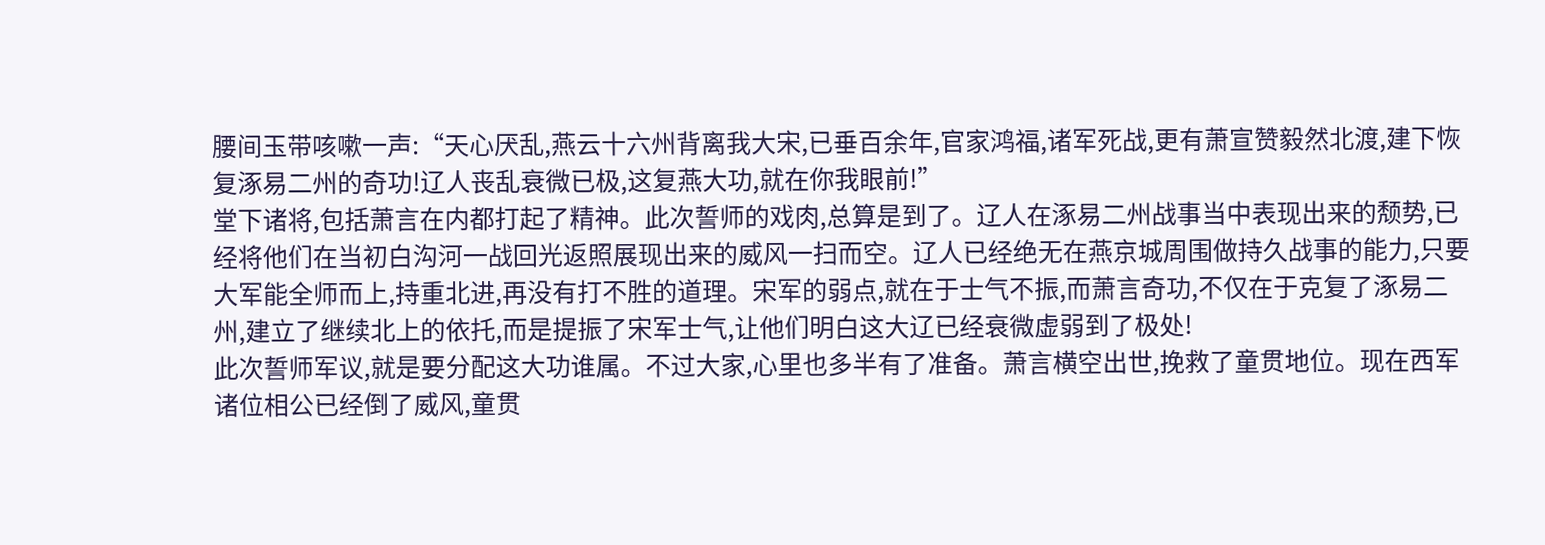腰间玉带咳嗽一声:“天心厌乱,燕云十六州背离我大宋,已垂百余年,官家鸿福,诸军死战,更有萧宣赞毅然北渡,建下恢复涿易二州的奇功!辽人丧乱衰微已极,这复燕大功,就在你我眼前!”
堂下诸将,包括萧言在内都打起了精神。此次誓师的戏肉,总算是到了。辽人在涿易二州战事当中表现出来的颓势,已经将他们在当初白沟河一战回光返照展现出来的威风一扫而空。辽人已经绝无在燕京城周围做持久战事的能力,只要大军能全师而上,持重北进,再没有打不胜的道理。宋军的弱点,就在于士气不振,而萧言奇功,不仅在于克复了涿易二州,建立了继续北上的依托,而是提振了宋军士气,让他们明白这大辽已经衰微虚弱到了极处!
此次誓师军议,就是要分配这大功谁属。不过大家,心里也多半有了准备。萧言横空出世,挽救了童贯地位。现在西军诸位相公已经倒了威风,童贯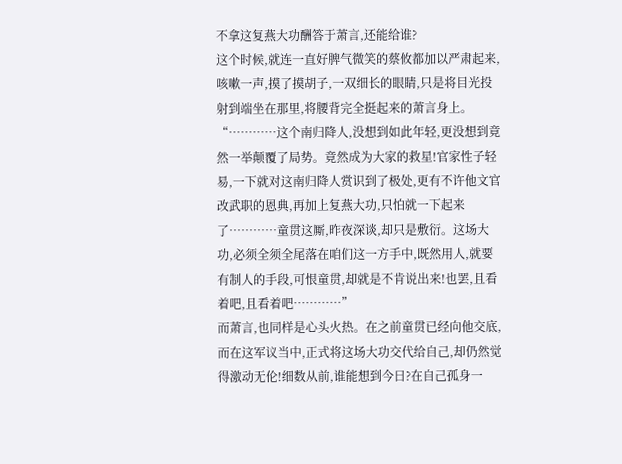不拿这复燕大功酬答于萧言,还能给谁?
这个时候,就连一直好脾气微笑的蔡攸都加以严肃起来,咳嗽一声,摸了摸胡子,一双细长的眼睛,只是将目光投射到端坐在那里,将腰背完全挺起来的萧言身上。
“…………这个南归降人,没想到如此年轻,更没想到竟然一举颠覆了局势。竟然成为大家的救星!官家性子轻易,一下就对这南归降人赏识到了极处,更有不许他文官改武职的恩典,再加上复燕大功,只怕就一下起来了…………童贯这厮,昨夜深谈,却只是敷衍。这场大功,必须全须全尾落在咱们这一方手中,既然用人,就要有制人的手段,可恨童贯,却就是不肯说出来!也罢,且看着吧,且看着吧…………”
而萧言,也同样是心头火热。在之前童贯已经向他交底,而在这军议当中,正式将这场大功交代给自己,却仍然觉得激动无伦!细数从前,谁能想到今日?在自己孤身一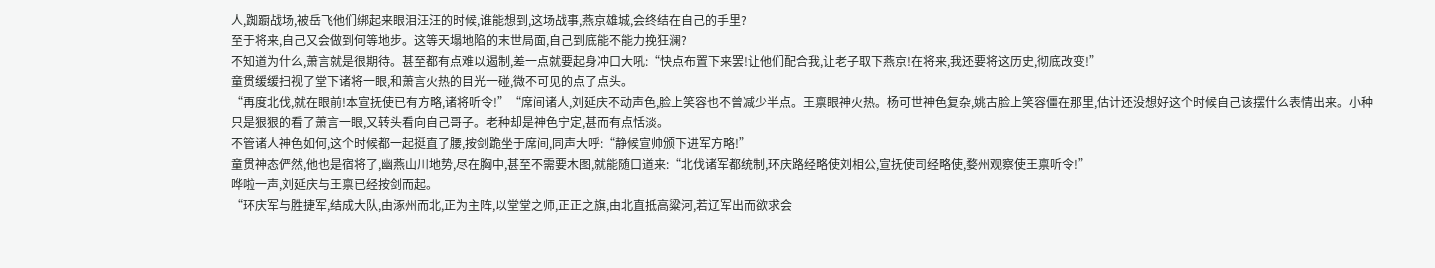人,踟蹰战场,被岳飞他们绑起来眼泪汪汪的时候,谁能想到,这场战事,燕京雄城,会终结在自己的手里?
至于将来,自己又会做到何等地步。这等天塌地陷的末世局面,自己到底能不能力挽狂澜?
不知道为什么,萧言就是很期待。甚至都有点难以遏制,差一点就要起身冲口大吼:“快点布置下来罢!让他们配合我,让老子取下燕京!在将来,我还要将这历史,彻底改变!”
童贯缓缓扫视了堂下诸将一眼,和萧言火热的目光一碰,微不可见的点了点头。
“再度北伐,就在眼前!本宣抚使已有方略,诸将听令!”“席间诸人,刘延庆不动声色,脸上笑容也不曾减少半点。王禀眼神火热。杨可世神色复杂,姚古脸上笑容僵在那里,估计还没想好这个时候自己该摆什么表情出来。小种只是狠狠的看了萧言一眼,又转头看向自己哥子。老种却是神色宁定,甚而有点恬淡。
不管诸人神色如何,这个时候都一起挺直了腰,按剑跪坐于席间,同声大呼:“静候宣帅颁下进军方略!”
童贯神态俨然,他也是宿将了,幽燕山川地势,尽在胸中,甚至不需要木图,就能随口道来:“北伐诸军都统制,环庆路经略使刘相公,宣抚使司经略使,婺州观察使王禀听令!”
哗啦一声,刘延庆与王禀已经按剑而起。
“环庆军与胜捷军,结成大队,由涿州而北,正为主阵,以堂堂之师,正正之旗,由北直抵高粱河,若辽军出而欲求会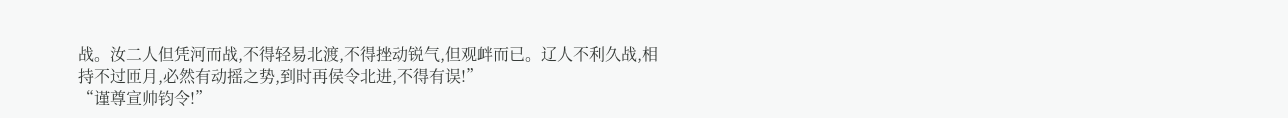战。汝二人但凭河而战,不得轻易北渡,不得挫动锐气,但观衅而已。辽人不利久战,相持不过匝月,必然有动摇之势,到时再侯令北进,不得有误!”
“谨尊宣帅钧令!”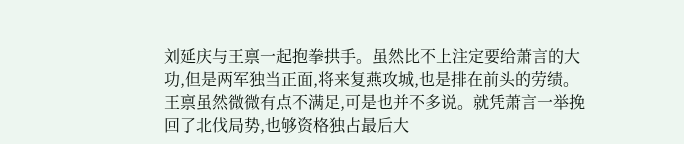刘延庆与王禀一起抱拳拱手。虽然比不上注定要给萧言的大功,但是两军独当正面,将来复燕攻城,也是排在前头的劳绩。王禀虽然微微有点不满足,可是也并不多说。就凭萧言一举挽回了北伐局势,也够资格独占最后大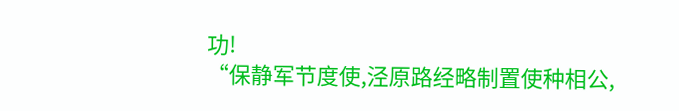功!
“保静军节度使,泾原路经略制置使种相公,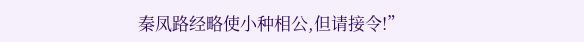秦凤路经略使小种相公,但请接令!”